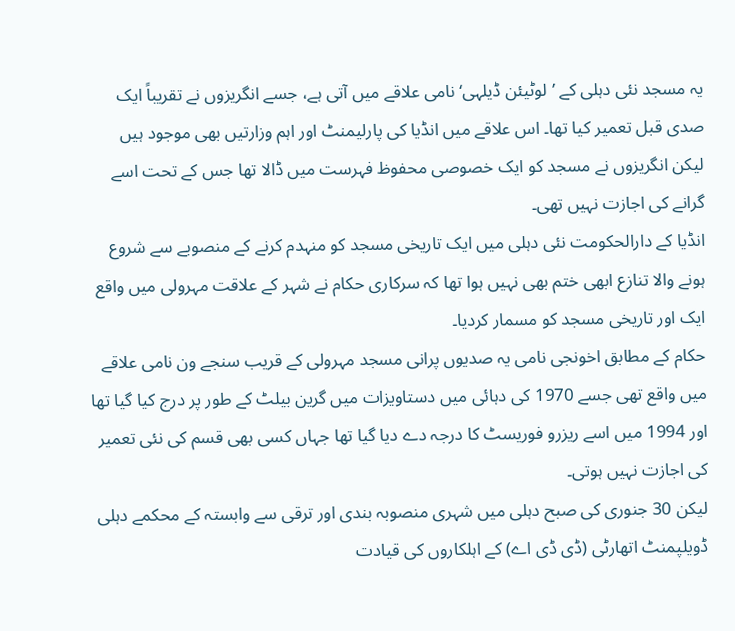یہ مسجد نئی دہلی کے ’لوٹیئن ڈیلہی‘ نامی علاقے میں آتی ہے، جسے انگریزوں نے تقریباً ایک صدی قبل تعمیر کیا تھا۔ اس علاقے میں انڈیا کی پارلیمنٹ اور اہم وزارتیں بھی موجود ہیں لیکن انگریزوں نے مسجد کو ایک خصوصی محفوظ فہرست میں ڈالا تھا جس کے تحت اسے گرانے کی اجازت نہیں تھی۔
انڈیا کے دارالحکومت نئی دہلی میں ایک تاریخی مسجد کو منہدم کرنے کے منصوبے سے شروع ہونے والا تنازع ابھی ختم بھی نہیں ہوا تھا کہ سرکاری حکام نے شہر کے علاقت مہرولی میں واقع ایک اور تاریخی مسجد کو مسمار کردیا۔
حکام کے مطابق اخونجی نامی یہ صدیوں پرانی مسجد مہرولی کے قریب سنجے ون نامی علاقے میں واقع تھی جسے 1970 کی دہائی میں دستاویزات میں گرین بیلٹ کے طور پر درج کیا گیا تھا اور 1994 میں اسے ریزرو فوریسٹ کا درجہ دے دیا گیا تھا جہاں کسی بھی قسم کی نئی تعمیر کی اجازت نہیں ہوتی۔
لیکن 30 جنوری کی صبح دہلی میں شہری منصوبہ بندی اور ترقی سے وابستہ کے محکمے دہلی ڈویلپمنٹ اتھارٹی (ڈی ڈی اے) کے اہلکاروں کی قیادت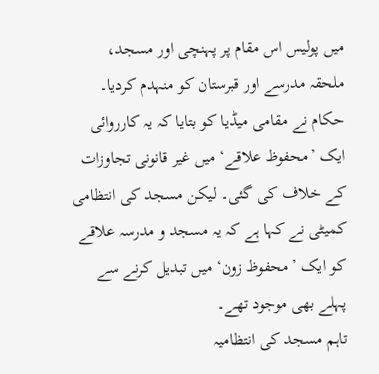میں پولیس اس مقام پر پہنچی اور مسجد، ملحقہ مدرسے اور قبرستان کو منہدم کردیا۔
حکام نے مقامی میڈیا کو بتایا کہ یہ کارروائی ایک ’محفوظ علاقے‘ میں غیر قانونی تجاوزات کے خلاف کی گئی۔ لیکن مسجد کی انتظامی کمیٹی نے کہا ہے کہ یہ مسجد و مدرسہ علاقے کو ایک ’محفوظ زون‘ میں تبدیل کرنے سے پہلے بھی موجود تھے۔
تاہم مسجد کی انتظامیہ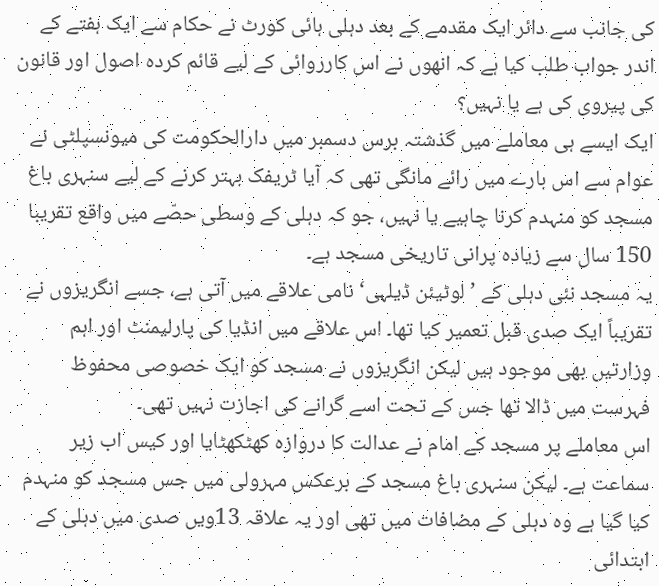کی جانب سے دائر ایک مقدمے کے بعد دہلی ہائی کورٹ نے حکام سے ایک ہفتے کے اندر جواب طلب کیا ہے کہ انھوں نے اس کارروائی کے لیے قائم کردہ اصول اور قانون کی پیروی کی ہے یا نہیں؟
ایک ایسے ہی معاملے میں گذشتہ برس دسمبر میں دارالحکومت کی میونسپلٹی نے عوام سے اس بارے میں رائے مانگی تھی کہ آیا ٹریفک بہتر کرنے کے لیے سنہری باغ مسجد کو منہدم کرنا چاہیے یا نہیں، جو کہ دہلی کے وسطی حصّے میں واقع تقریبا 150 سال سے زیادہ پرانی تاریخی مسجد ہے۔
یہ مسجد نئی دہلی کے ’لوٹیئن ڈیلہی‘ نامی علاقے میں آتی ہے، جسے انگریزوں نے تقریباً ایک صدی قبل تعمیر کیا تھا۔ اس علاقے میں انڈیا کی پارلیمنٹ اور اہم وزارتیں بھی موجود ہیں لیکن انگریزوں نے مسجد کو ایک خصوصی محفوظ فہرست میں ڈالا تھا جس کے تحت اسے گرانے کی اجازت نہیں تھی۔
اس معاملے پر مسجد کے امام نے عدالت کا دروازہ کھٹکھٹایا اور کیس اب زیر سماعت ہے۔ لیکن سنہری باغ مسجد کے برعکس مہرولی میں جس مسجد کو منہدم کیا گیا ہے وہ دہلی کے مضافات میں تھی اور یہ علاقہ 13ویں صدی میں دہلی کے ابتدائی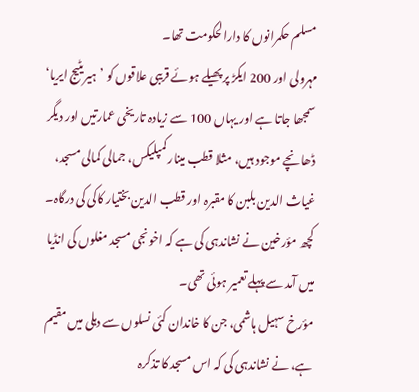مسلم حکمرانوں کا دارالحکومت تھا۔
مہرولی اور 200 ایکڑ پر پھیلے ہوئے قریبی علاقوں کو ’ہیریٹیج ایریا‘ سمجھا جاتا ہے اور یہاں 100 سے زیادہ تاریخی عمارتیں اور دیگر ڈھانچے موجود ہیں، مثلا قطب مینار کمپلیکس، جمالی کمالی مسجد، غیاث الدین بلبن کا مقبرہ اور قطب الدین بختیار کاکی کی درگاہ۔
کچھ مؤرخین نے نشاندہی کی ہے کہ اخونجی مسجد مغلوں کی انڈیا میں آمد سے پہلے تعمیر ہوئی تھی۔
مؤرخ سہیل ہاشمی، جن کا خاندان کئی نسلوں سے دہلی میں مقیم ہے، نے نشاندہی کی کہ اس مسجد کا تذکرہ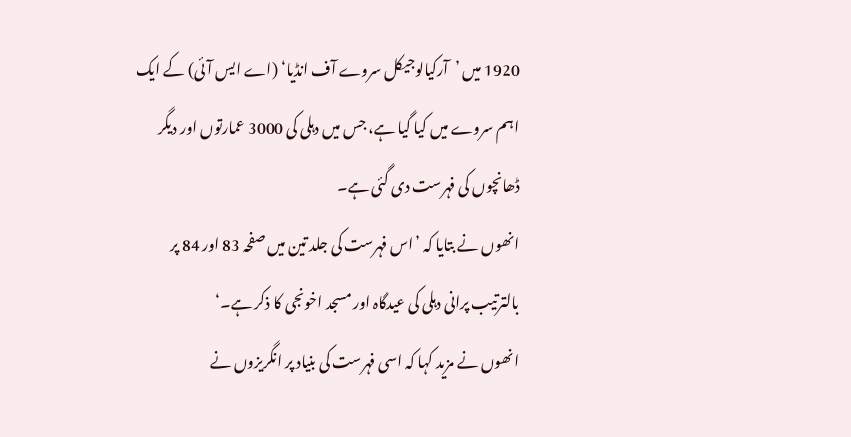1920 میں ’آرکیالوجیکل سروے آف انڈیا‘ (اے ایس آئی) کے ایک اہم سروے میں کیا گیا ہے، جس میں دہلی کی 3000 عمارتوں اور دیگر ڈھانچوں کی فہرست دی گئی ہے۔
انھوں نے بتایا کہ ’اس فہرست کی جلد تین میں صفحہ 83 اور 84 پر بالترتیب پرانی دہلی کی عیدگاہ اور مسجد اخونجی کا ذکر ہے۔‘
انھوں نے مزید کہا کہ اسی فہرست کی بنیاد پر انگریزوں نے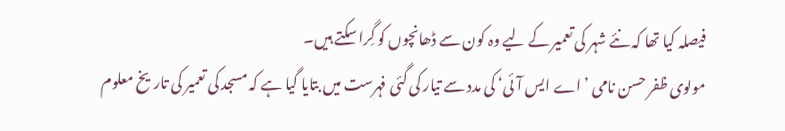فیصلہ کیا تھا کہ نئے شہر کی تعمیر کے لیے وہ کون سے ڈھانچوں کو گِرا سکتے ہیں۔
مولوی ظفر حسن نامی ’اے ایس آئی‘ کی مدد سے تیار کی گئی فہرست میں بتایا گیا ہے کہ مسجد کی تعمیر کی تاریخ معلوم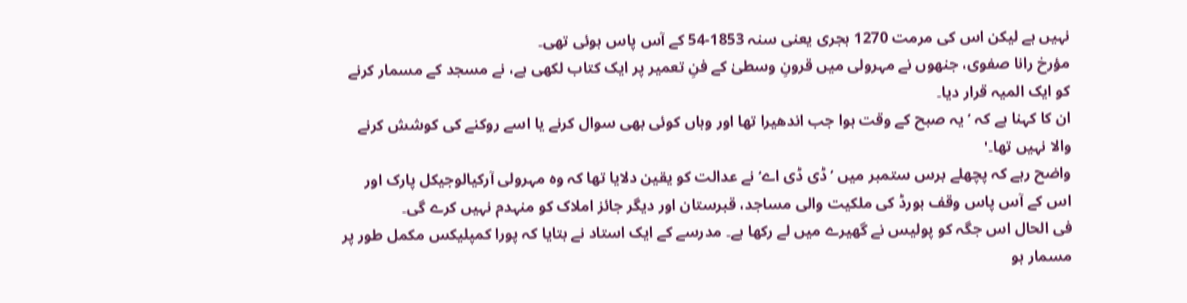نہیں ہے لیکن اس کی مرمت 1270 ہجری یعنی سنہ 1853-54 کے آس پاس ہوئی تھی۔
مؤرخ رانا صفوی، جنھوں نے مہرولی میں قرونِ وسطیٰ کے فنِ تعمیر پر ایک کتاب لکھی ہے، نے مسجد کے مسمار کرنے کو ایک المیہ قرار دیا۔
ان کا کہنا ہے کہ ’یہ صبح کے وقت ہوا جب اندھیرا تھا اور وہاں کوئی بھی سوال کرنے یا اسے روکنے کی کوشش کرنے والا نہیں تھا۔'
واضح رہے کہ پچھلے برس ستمبر میں ’ڈی ڈی اے‘ نے عدالت کو یقین دلایا تھا کہ وہ مہرولی آرکیالوجیکل پارک اور اس کے آس پاس وقف بورڈ کی ملکیت والی مساجد، قبرستان اور دیگر جائز املاک کو منہدم نہیں کرے گی۔
فی الحال اس جگہ کو پولیس نے گھیرے میں لے رکھا ہے۔ مدرسے کے ایک استاد نے بتایا کہ پورا کمپلیکس مکمل طور پر مسمار ہو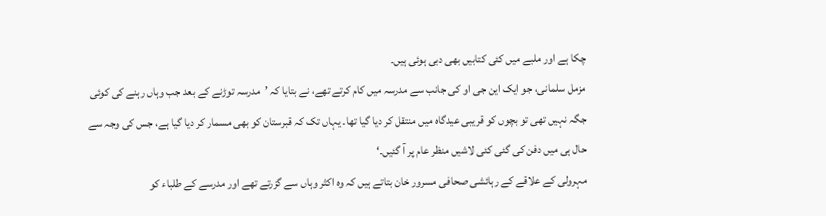چکا ہے اور ملبے میں کئی کتابیں بھی دبی ہوئی ہیں۔
مزمل سلمانی، جو ایک این جی او کی جانب سے مدرسہ میں کام کرتے تھے، نے بتایا کہ ’مدرسہ توڑنے کے بعد جب وہاں رہنے کی کوئی جگہ نہیں تھی تو بچوں کو قریبی عیدگاہ میں منتقل کر دیا گیا تھا۔ یہاں تک کہ قبرستان کو بھی مسمار کر دیا گیا ہے، جس کی وجہ سے حال ہی میں دفن کی گئی کئی لاشیں منظر عام پر آ گئیں۔‘
مہرولی کے علاقے کے رہائشی صحافی مسرور خان بتاتے ہیں کہ وہ اکثر وہاں سے گزرتے تھے اور مدرسے کے طلباء کو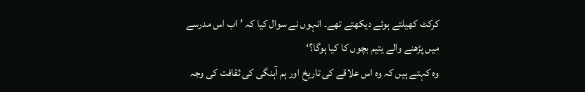کرکٹ کھیلتے ہوئے دیکھتے تھے۔ انہوں نے سوال کیا کہ ’اب اس مدرسے میں پڑھنے والے یتیم بچوں کا کیا ہوگا؟‘
وہ کہتے ہیں کہ وہ اس علاقے کی تاریخ اور ہم آہنگی کی ثقافت کی وجہ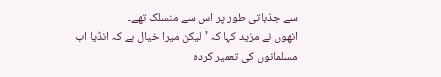سے جذباتی طور پر اس سے منسلک تھے۔
انھوں نے مزید کہا کہ ’لیکن میرا خیال ہے کہ انڈیا اب مسلمانوں کی تعمیر کردہ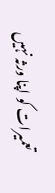تعمیرات کو اپنا ورثہ نہیں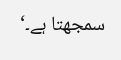سمجھتا ہے۔‘